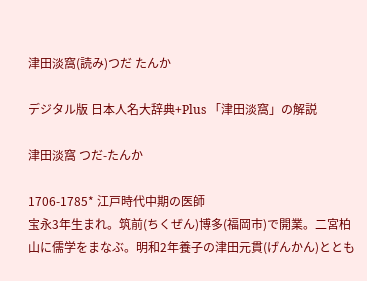津田淡窩(読み)つだ たんか

デジタル版 日本人名大辞典+Plus 「津田淡窩」の解説

津田淡窩 つだ-たんか

1706-1785* 江戸時代中期の医師
宝永3年生まれ。筑前(ちくぜん)博多(福岡市)で開業。二宮柏山に儒学をまなぶ。明和2年養子の津田元貫(げんかん)ととも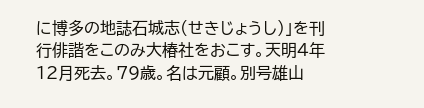に博多の地誌石城志(せきじょうし)」を刊行俳諧をこのみ大椿社をおこす。天明4年12月死去。79歳。名は元顧。別号雄山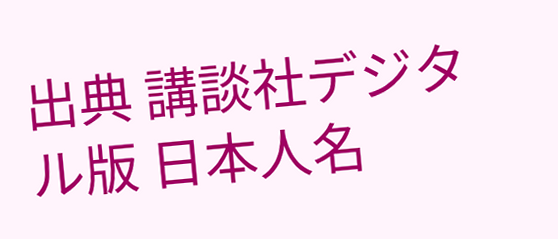出典 講談社デジタル版 日本人名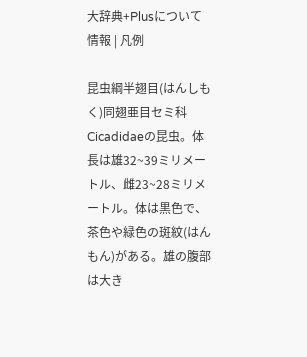大辞典+Plusについて 情報 | 凡例

昆虫綱半翅目(はんしもく)同翅亜目セミ科Cicadidaeの昆虫。体長は雄32~39ミリメートル、雌23~28ミリメートル。体は黒色で、茶色や緑色の斑紋(はんもん)がある。雄の腹部は大き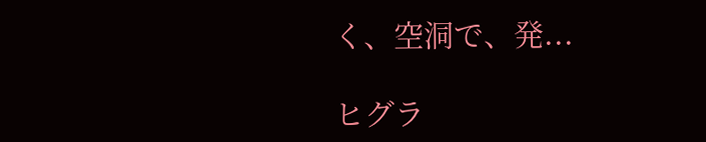く、空洞で、発...

ヒグラ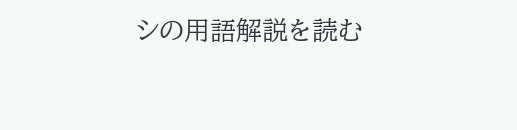シの用語解説を読む